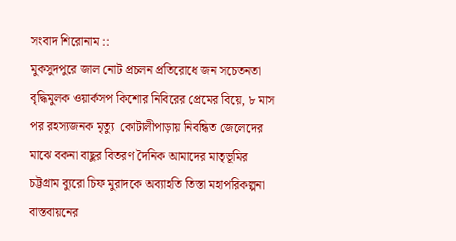সংবাদ শিরোনাম ::
মুকসুদপুরে জাল নোট প্রচলন প্রতিরোধে জন সচেতনতা বৃদ্ধিমুলক ওয়ার্কসপ কিশোর নিবিরের প্রেমের বিয়ে, ৮ মাস পর রহস্যজনক মৃত্যু  কোটালীপাড়ায় নিবন্ধিত জেলেদের মাঝে বকনা বাছুর বিতরণ দৈনিক আমাদের মাতৃভূমির চট্টগ্রাম ব্যুরো চিফ মুরাদকে অব্যাহতি তিস্তা মহাপরিকল্পনা বাস্তবায়নের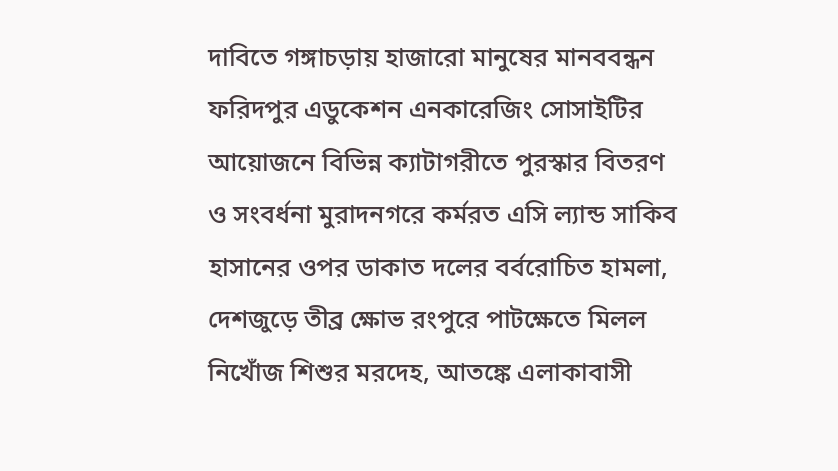দাবিতে গঙ্গাচড়ায় হাজারো মানুষের মানববন্ধন ফরিদপুর এডুকেশন এনকারেজিং সোসাইটির আয়োজনে বিভিন্ন ক্যাটাগরীতে পুরস্কার বিতরণ ও সংবর্ধনা মুরাদনগরে কর্মরত এসি ল্যান্ড সাকিব হাসানের ওপর ডাকাত দলের বর্বরোচিত হামলা, দেশজুড়ে তীব্র ক্ষোভ রংপুরে পাটক্ষেতে মিলল নিখোঁজ শিশুর মরদেহ, আতঙ্কে এলাকাবাসী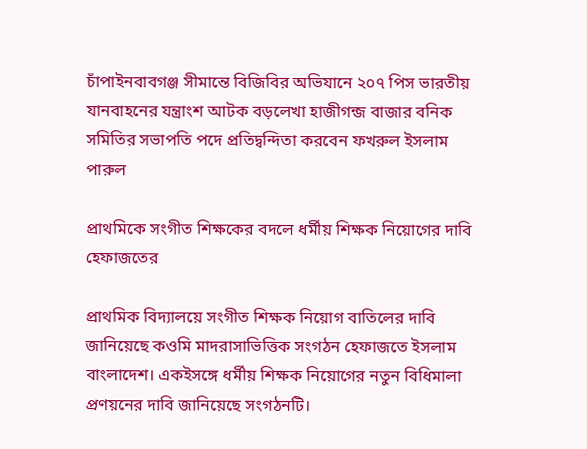চাঁপাইনবাবগঞ্জ সীমান্তে বিজিবির অভিযানে ২০৭ পিস ভারতীয় যানবাহনের যন্ত্রাংশ আটক বড়লেখা হাজীগন্জ বাজার বনিক সমিতির সভাপতি পদে প্রতিদ্বন্দিতা করবেন ফখরুল ইসলাম পারুল

প্রাথমিকে সংগীত শিক্ষকের বদলে ধর্মীয় শিক্ষক নিয়োগের দাবি হেফাজতের

প্রাথমিক বিদ্যালয়ে সংগীত শিক্ষক নিয়োগ বাতিলের দাবি জানিয়েছে কওমি মাদরাসাভিত্তিক সংগঠন হেফাজতে ইসলাম বাংলাদেশ। একইসঙ্গে ধর্মীয় শিক্ষক নিয়োগের নতুন বিধিমালা প্রণয়নের দাবি জানিয়েছে সংগঠনটি।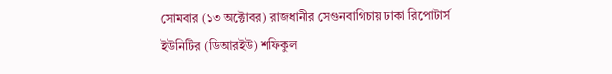সোমবার (১৩ অক্টোবর) রাজধানীর সেগুনবাগিচায় ঢাকা রিপোটার্স ইউনিটির (ডিআরইউ) শফিকুল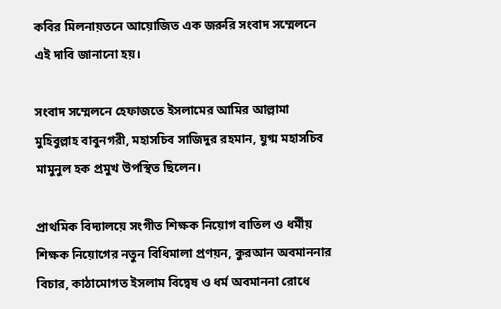কবির মিলনায়তনে আয়োজিত এক জরুরি সংবাদ সম্মেলনে এই দাবি জানানো হয়।

সংবাদ সম্মেলনে হেফাজতে ইসলামের আমির আল্লামা মুহিবুল্লাহ বাবুনগরী, মহাসচিব সাজিদুর রহমান, যুগ্ম মহাসচিব মামুনুল হক প্রমুখ উপস্থিত ছিলেন।

প্রাথমিক বিদ্যালয়ে সংগীত শিক্ষক নিয়োগ বাতিল ও ধর্মীয় শিক্ষক নিয়োগের নতুন বিধিমালা প্রণয়ন, কুরআন অবমাননার বিচার, কাঠামোগত ইসলাম বিদ্বেষ ও ধর্ম অবমাননা রোধে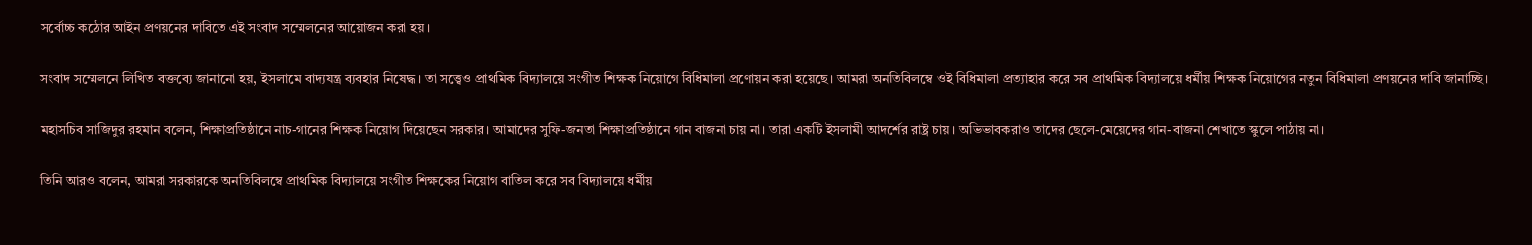সর্বোচ্চ কঠোর আইন প্রণয়নের দাবিতে এই সংবাদ সম্মেলনের আয়োজন করা হয়।

সংবাদ সম্মেলনে লিখিত বক্তব্যে জানানো হয়, ইসলামে বাদ্যযন্ত্র ব্যবহার নিষেদ্ধ। তা সত্ত্বেও প্রাথমিক বিদ্যালয়ে সংগীত শিক্ষক নিয়োগে বিধিমালা প্রণোয়ন করা হয়েছে। আমরা অনতিবিলম্বে ওই বিধিমালা প্রত্যাহার করে সব প্রাথমিক বিদ্যালয়ে ধর্মীয় শিক্ষক নিয়োগের নতুন বিধিমালা প্রণয়নের দাবি জানাচ্ছি।

মহাসচিব সাজিদুর রহমান বলেন, শিক্ষাপ্রতিষ্ঠানে নাচ-গানের শিক্ষক নিয়োগ দিয়েছেন সরকার। আমাদের সুফি-জনতা শিক্ষাপ্রতিষ্ঠানে গান বাজনা চায় না। তারা একটি ইসলামী আদর্শের রাষ্ট্র চায়। অভিভাবকরাও তাদের ছেলে-মেয়েদের গান-বাজনা শেখাতে স্কুলে পাঠায় না।

তিনি আরও বলেন, আমরা সরকারকে অনতিবিলম্বে প্রাথমিক বিদ্যালয়ে সংগীত শিক্ষকের নিয়োগ বাতিল করে সব বিদ্যালয়ে ধর্মীয়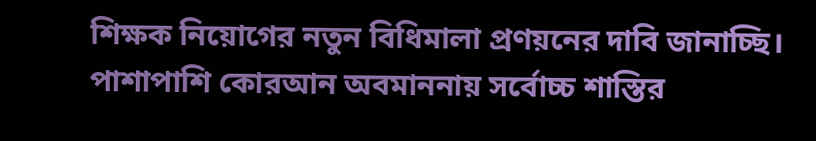শিক্ষক নিয়োগের নতুন বিধিমালা প্রণয়নের দাবি জানাচ্ছি। পাশাপাশি কোরআন অবমাননায় সর্বোচ্চ শাস্তির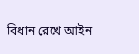বিধান রেখে আইন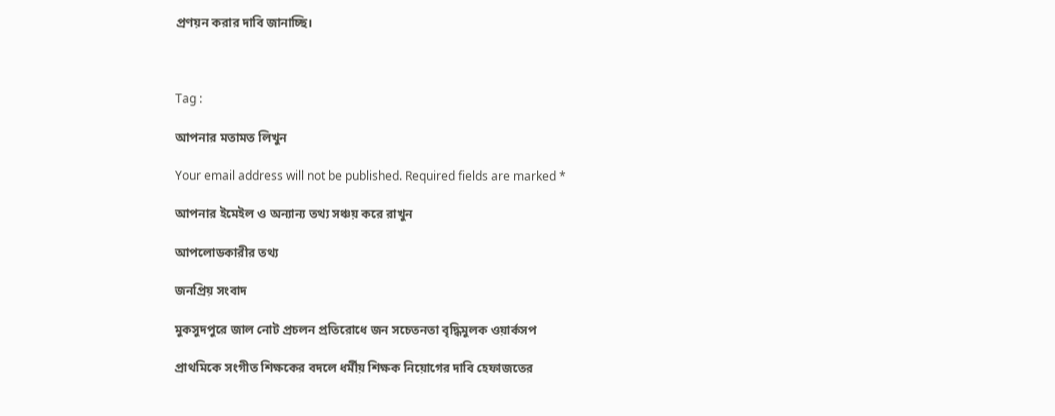প্রণয়ন করার দাবি জানাচ্ছি।



Tag :

আপনার মতামত লিখুন

Your email address will not be published. Required fields are marked *

আপনার ইমেইল ও অন্যান্য তথ্য সঞ্চয় করে রাখুন

আপলোডকারীর তথ্য

জনপ্রিয় সংবাদ

মুকসুদপুরে জাল নোট প্রচলন প্রতিরোধে জন সচেতনতা বৃদ্ধিমুলক ওয়ার্কসপ

প্রাথমিকে সংগীত শিক্ষকের বদলে ধর্মীয় শিক্ষক নিয়োগের দাবি হেফাজতের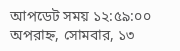আপডেট সময় ১২:৫৯:০০ অপরাহ্ন, সোমবার, ১৩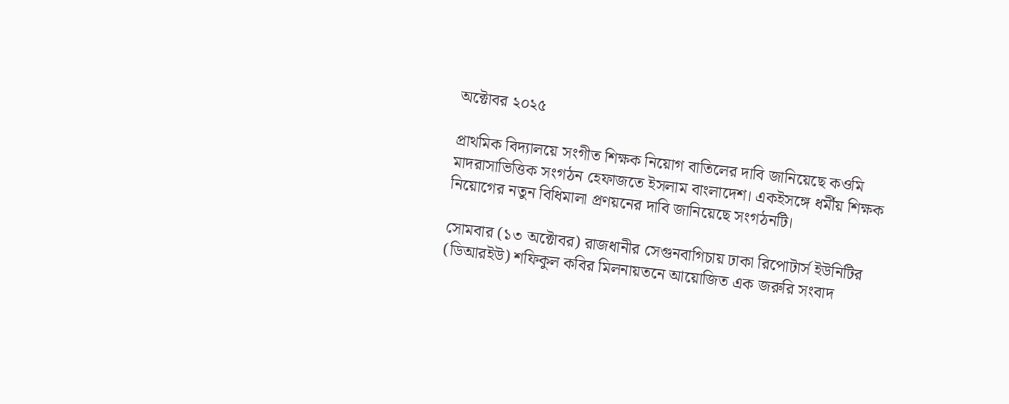অক্টোবর ২০২৫

প্রাথমিক বিদ্যালয়ে সংগীত শিক্ষক নিয়োগ বাতিলের দাবি জানিয়েছে কওমি মাদরাসাভিত্তিক সংগঠন হেফাজতে ইসলাম বাংলাদেশ। একইসঙ্গে ধর্মীয় শিক্ষক নিয়োগের নতুন বিধিমালা প্রণয়নের দাবি জানিয়েছে সংগঠনটি।

সোমবার (১৩ অক্টোবর) রাজধানীর সেগুনবাগিচায় ঢাকা রিপোটার্স ইউনিটির (ডিআরইউ) শফিকুল কবির মিলনায়তনে আয়োজিত এক জরুরি সংবাদ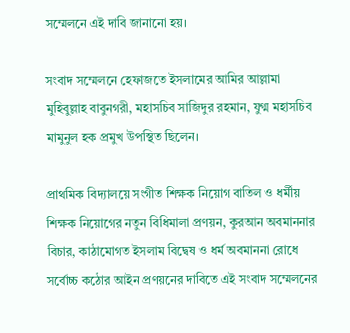সম্মেলনে এই দাবি জানানো হয়।

সংবাদ সম্মেলনে হেফাজতে ইসলামের আমির আল্লামা মুহিবুল্লাহ বাবুনগরী, মহাসচিব সাজিদুর রহমান, যুগ্ম মহাসচিব মামুনুল হক প্রমুখ উপস্থিত ছিলেন।

প্রাথমিক বিদ্যালয়ে সংগীত শিক্ষক নিয়োগ বাতিল ও ধর্মীয় শিক্ষক নিয়োগের নতুন বিধিমালা প্রণয়ন, কুরআন অবমাননার বিচার, কাঠামোগত ইসলাম বিদ্বেষ ও ধর্ম অবমাননা রোধে সর্বোচ্চ কঠোর আইন প্রণয়নের দাবিতে এই সংবাদ সম্মেলনের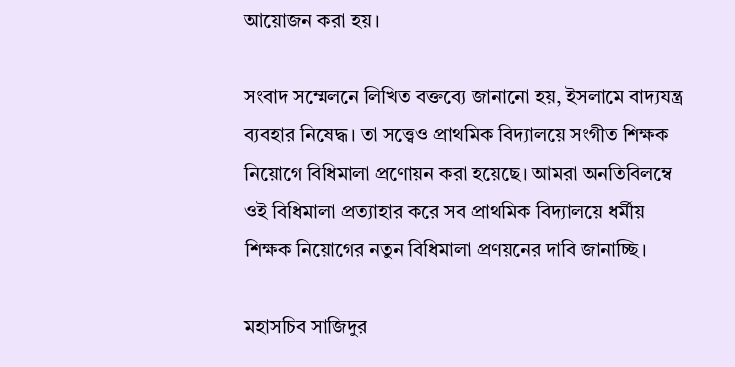আয়োজন করা হয়।

সংবাদ সম্মেলনে লিখিত বক্তব্যে জানানো হয়, ইসলামে বাদ্যযন্ত্র ব্যবহার নিষেদ্ধ। তা সত্ত্বেও প্রাথমিক বিদ্যালয়ে সংগীত শিক্ষক নিয়োগে বিধিমালা প্রণোয়ন করা হয়েছে। আমরা অনতিবিলম্বে ওই বিধিমালা প্রত্যাহার করে সব প্রাথমিক বিদ্যালয়ে ধর্মীয় শিক্ষক নিয়োগের নতুন বিধিমালা প্রণয়নের দাবি জানাচ্ছি।

মহাসচিব সাজিদুর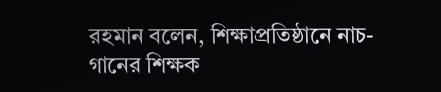রহমান বলেন, শিক্ষাপ্রতিষ্ঠানে নাচ-গানের শিক্ষক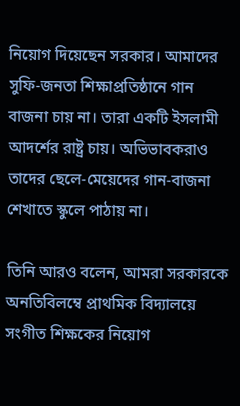নিয়োগ দিয়েছেন সরকার। আমাদের সুফি-জনতা শিক্ষাপ্রতিষ্ঠানে গান বাজনা চায় না। তারা একটি ইসলামী আদর্শের রাষ্ট্র চায়। অভিভাবকরাও তাদের ছেলে-মেয়েদের গান-বাজনা শেখাতে স্কুলে পাঠায় না।

তিনি আরও বলেন, আমরা সরকারকে অনতিবিলম্বে প্রাথমিক বিদ্যালয়ে সংগীত শিক্ষকের নিয়োগ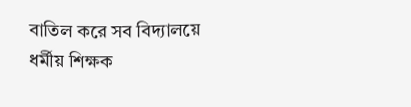বাতিল করে সব বিদ্যালয়ে ধর্মীয় শিক্ষক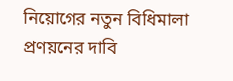নিয়োগের নতুন বিধিমালা প্রণয়নের দাবি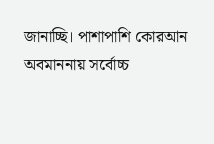জানাচ্ছি। পাশাপাশি কোরআন অবমাননায় সর্বোচ্চ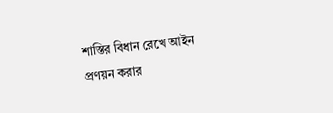শাস্তির বিধান রেখে আইন প্রণয়ন করার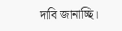দাবি জানাচ্ছি।